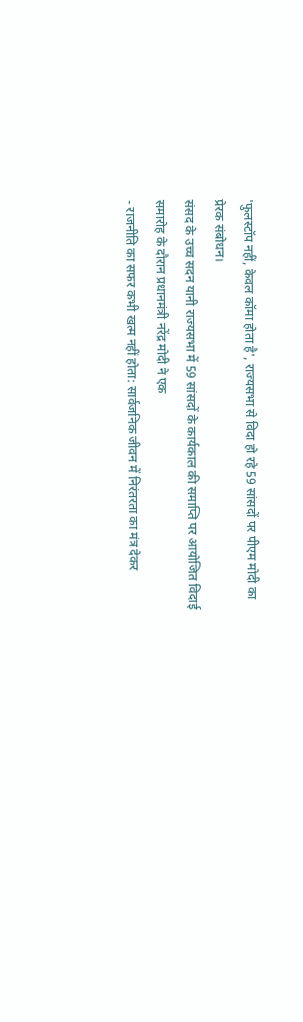'फुलस्टॉप नहीं, केवल कॉमा होता है', राज्यसभा से विदा हो रहे 59 सांसदों पर पीएम मोदी का प्रेरक संबोधन।
संसद के उच्च सदन यानी राज्यसभा में 59 सांसदों के कार्यकाल की समाप्ति पर आयोजित विदाई समारोह के दौरान प्रधानमंत्री नरेंद्र मोदी ने एक
- राजनीति का सफर कभी खत्म नहीं होता: सार्वजनिक जीवन में निरंतरता का मंत्र देकर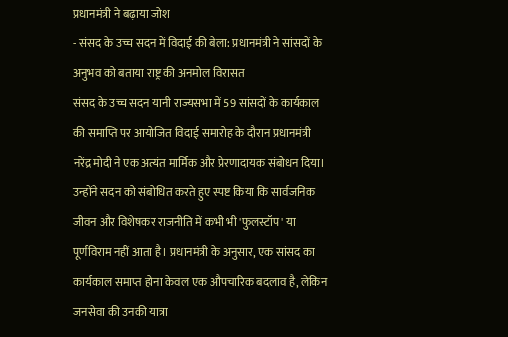प्रधानमंत्री ने बढ़ाया जोश
- संसद के उच्च सदन में विदाई की बेला: प्रधानमंत्री ने सांसदों के अनुभव को बताया राष्ट्र की अनमोल विरासत
संसद के उच्च सदन यानी राज्यसभा में 59 सांसदों के कार्यकाल की समाप्ति पर आयोजित विदाई समारोह के दौरान प्रधानमंत्री नरेंद्र मोदी ने एक अत्यंत मार्मिक और प्रेरणादायक संबोधन दिया। उन्होंने सदन को संबोधित करते हुए स्पष्ट किया कि सार्वजनिक जीवन और विशेषकर राजनीति में कभी भी 'फुलस्टॉप' या पूर्णविराम नहीं आता है। प्रधानमंत्री के अनुसार, एक सांसद का कार्यकाल समाप्त होना केवल एक औपचारिक बदलाव है, लेकिन जनसेवा की उनकी यात्रा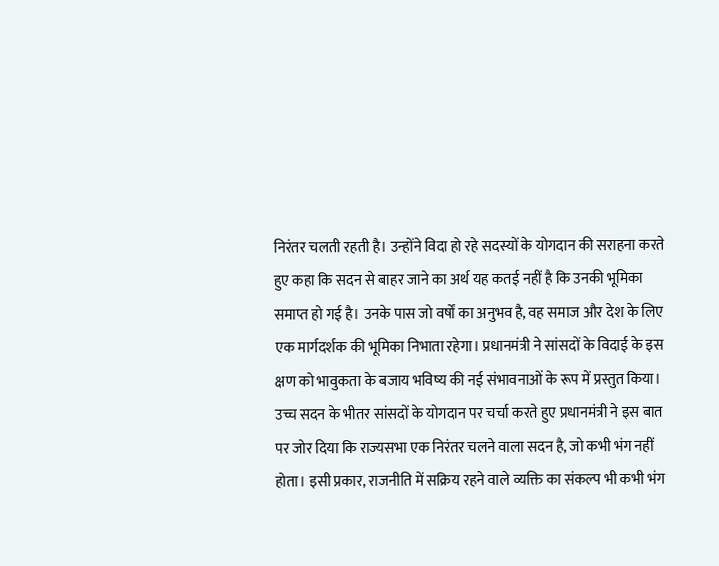निरंतर चलती रहती है। उन्होंने विदा हो रहे सदस्यों के योगदान की सराहना करते हुए कहा कि सदन से बाहर जाने का अर्थ यह कतई नहीं है कि उनकी भूमिका समाप्त हो गई है। उनके पास जो वर्षों का अनुभव है, वह समाज और देश के लिए एक मार्गदर्शक की भूमिका निभाता रहेगा। प्रधानमंत्री ने सांसदों के विदाई के इस क्षण को भावुकता के बजाय भविष्य की नई संभावनाओं के रूप में प्रस्तुत किया।
उच्च सदन के भीतर सांसदों के योगदान पर चर्चा करते हुए प्रधानमंत्री ने इस बात पर जोर दिया कि राज्यसभा एक निरंतर चलने वाला सदन है, जो कभी भंग नहीं होता। इसी प्रकार, राजनीति में सक्रिय रहने वाले व्यक्ति का संकल्प भी कभी भंग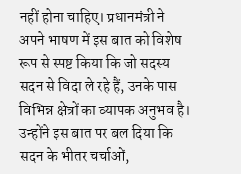नहीं होना चाहिए। प्रधानमंत्री ने अपने भाषण में इस बात को विशेष रूप से स्पष्ट किया कि जो सदस्य सदन से विदा ले रहे हैं, उनके पास विभिन्न क्षेत्रों का व्यापक अनुभव है। उन्होंने इस बात पर बल दिया कि सदन के भीतर चर्चाओं,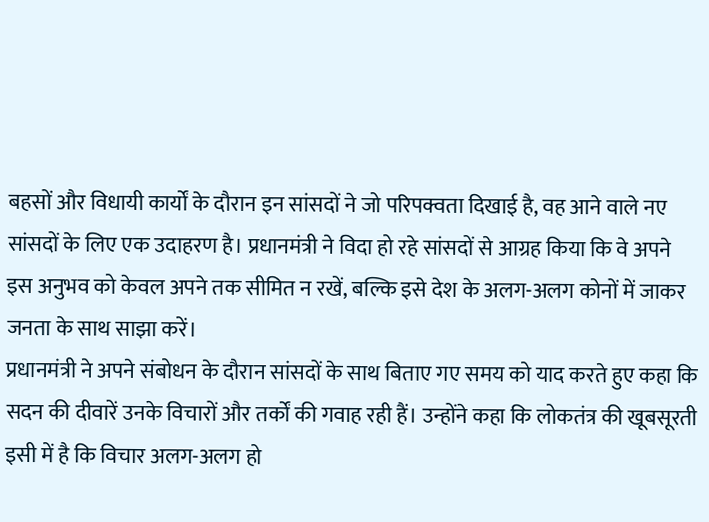बहसों और विधायी कार्यों के दौरान इन सांसदों ने जो परिपक्वता दिखाई है, वह आने वाले नए सांसदों के लिए एक उदाहरण है। प्रधानमंत्री ने विदा हो रहे सांसदों से आग्रह किया कि वे अपने इस अनुभव को केवल अपने तक सीमित न रखें, बल्कि इसे देश के अलग-अलग कोनों में जाकर जनता के साथ साझा करें।
प्रधानमंत्री ने अपने संबोधन के दौरान सांसदों के साथ बिताए गए समय को याद करते हुए कहा कि सदन की दीवारें उनके विचारों और तर्कों की गवाह रही हैं। उन्होंने कहा कि लोकतंत्र की खूबसूरती इसी में है कि विचार अलग-अलग हो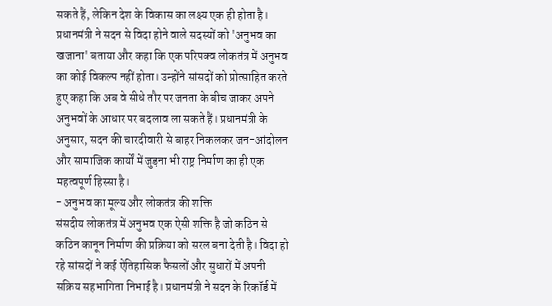सकते हैं, लेकिन देश के विकास का लक्ष्य एक ही होता है। प्रधानमंत्री ने सदन से विदा होने वाले सदस्यों को 'अनुभव का खजाना' बताया और कहा कि एक परिपक्व लोकतंत्र में अनुभव का कोई विकल्प नहीं होता। उन्होंने सांसदों को प्रोत्साहित करते हुए कहा कि अब वे सीधे तौर पर जनता के बीच जाकर अपने अनुभवों के आधार पर बदलाव ला सकते हैं। प्रधानमंत्री के अनुसार, सदन की चारदीवारी से बाहर निकलकर जन-आंदोलन और सामाजिक कार्यों में जुड़ना भी राष्ट्र निर्माण का ही एक महत्वपूर्ण हिस्सा है।
- अनुभव का मूल्य और लोकतंत्र की शक्ति
संसदीय लोकतंत्र में अनुभव एक ऐसी शक्ति है जो कठिन से कठिन कानून निर्माण की प्रक्रिया को सरल बना देती है। विदा हो रहे सांसदों ने कई ऐतिहासिक फैसलों और सुधारों में अपनी सक्रिय सहभागिता निभाई है। प्रधानमंत्री ने सदन के रिकॉर्ड में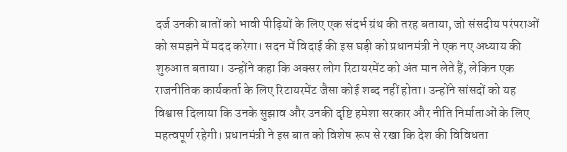दर्ज उनकी बातों को भावी पीढ़ियों के लिए एक संदर्भ ग्रंथ की तरह बताया, जो संसदीय परंपराओं को समझने में मदद करेगा। सदन में विदाई की इस घड़ी को प्रधानमंत्री ने एक नए अध्याय की शुरुआत बताया। उन्होंने कहा कि अक्सर लोग रिटायरमेंट को अंत मान लेते हैं, लेकिन एक राजनीतिक कार्यकर्ता के लिए रिटायरमेंट जैसा कोई शब्द नहीं होता। उन्होंने सांसदों को यह विश्वास दिलाया कि उनके सुझाव और उनकी दृष्टि हमेशा सरकार और नीति निर्माताओं के लिए महत्वपूर्ण रहेगी। प्रधानमंत्री ने इस बात को विशेष रूप से रखा कि देश की विविधता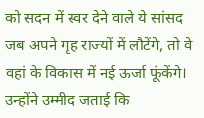को सदन में स्वर देने वाले ये सांसद जब अपने गृह राज्यों में लौटेंगे, तो वे वहां के विकास में नई ऊर्जा फूंकेंगे। उन्होंने उम्मीद जताई कि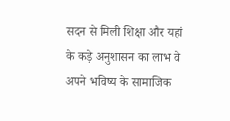सदन से मिली शिक्षा और यहां के कड़े अनुशासन का लाभ वे अपने भविष्य के सामाजिक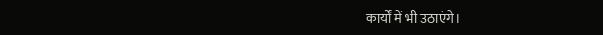कार्यों में भी उठाएंगे।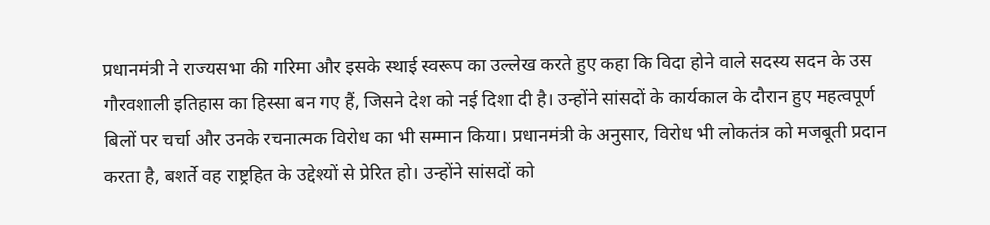प्रधानमंत्री ने राज्यसभा की गरिमा और इसके स्थाई स्वरूप का उल्लेख करते हुए कहा कि विदा होने वाले सदस्य सदन के उस गौरवशाली इतिहास का हिस्सा बन गए हैं, जिसने देश को नई दिशा दी है। उन्होंने सांसदों के कार्यकाल के दौरान हुए महत्वपूर्ण बिलों पर चर्चा और उनके रचनात्मक विरोध का भी सम्मान किया। प्रधानमंत्री के अनुसार, विरोध भी लोकतंत्र को मजबूती प्रदान करता है, बशर्ते वह राष्ट्रहित के उद्देश्यों से प्रेरित हो। उन्होंने सांसदों को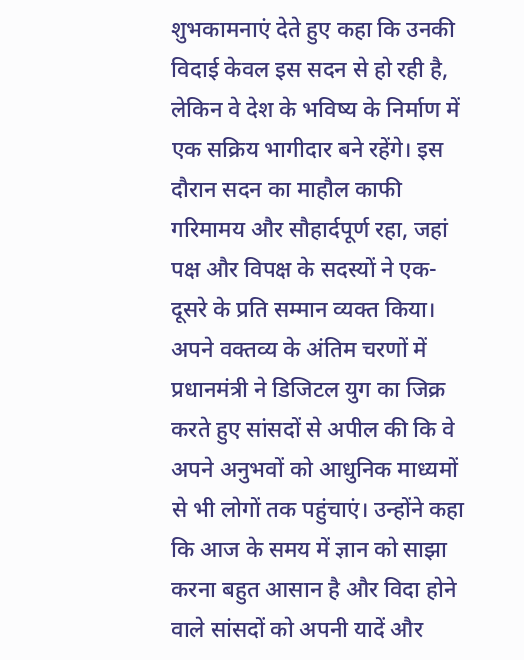शुभकामनाएं देते हुए कहा कि उनकी विदाई केवल इस सदन से हो रही है, लेकिन वे देश के भविष्य के निर्माण में एक सक्रिय भागीदार बने रहेंगे। इस दौरान सदन का माहौल काफी गरिमामय और सौहार्दपूर्ण रहा, जहां पक्ष और विपक्ष के सदस्यों ने एक-दूसरे के प्रति सम्मान व्यक्त किया। अपने वक्तव्य के अंतिम चरणों में प्रधानमंत्री ने डिजिटल युग का जिक्र करते हुए सांसदों से अपील की कि वे अपने अनुभवों को आधुनिक माध्यमों से भी लोगों तक पहुंचाएं। उन्होंने कहा कि आज के समय में ज्ञान को साझा करना बहुत आसान है और विदा होने वाले सांसदों को अपनी यादें और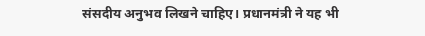संसदीय अनुभव लिखने चाहिए। प्रधानमंत्री ने यह भी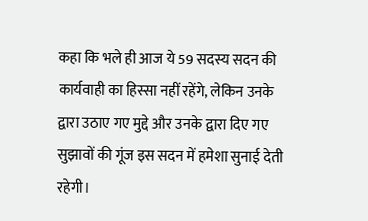कहा कि भले ही आज ये 59 सदस्य सदन की कार्यवाही का हिस्सा नहीं रहेंगे, लेकिन उनके द्वारा उठाए गए मुद्दे और उनके द्वारा दिए गए सुझावों की गूंज इस सदन में हमेशा सुनाई देती रहेगी।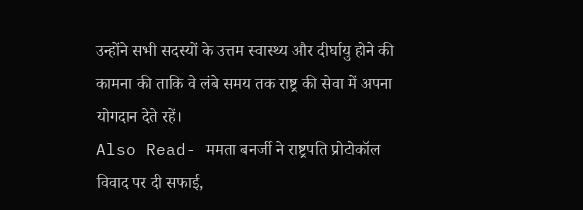उन्होंने सभी सदस्यों के उत्तम स्वास्थ्य और दीर्घायु होने की कामना की ताकि वे लंबे समय तक राष्ट्र की सेवा में अपना योगदान देते रहें।
Also Read- ममता बनर्जी ने राष्ट्रपति प्रोटोकॉल विवाद पर दी सफाई,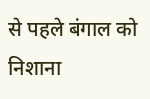से पहले बंगाल को निशाना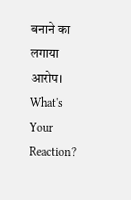बनाने का लगाया आरोप।
What's Your Reaction?